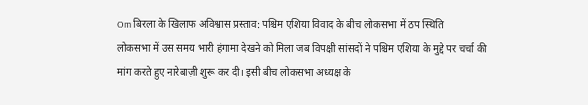Om बिरला के खिलाफ अविश्वास प्रस्ताव: पश्चिम एशिया विवाद के बीच लोकसभा में ठप स्थिति
लोकसभा में उस समय भारी हंगामा देखने को मिला जब विपक्षी सांसदों ने पश्चिम एशिया के मुद्दे पर चर्चा की मांग करते हुए नारेबाज़ी शुरू कर दी। इसी बीच लोकसभा अध्यक्ष के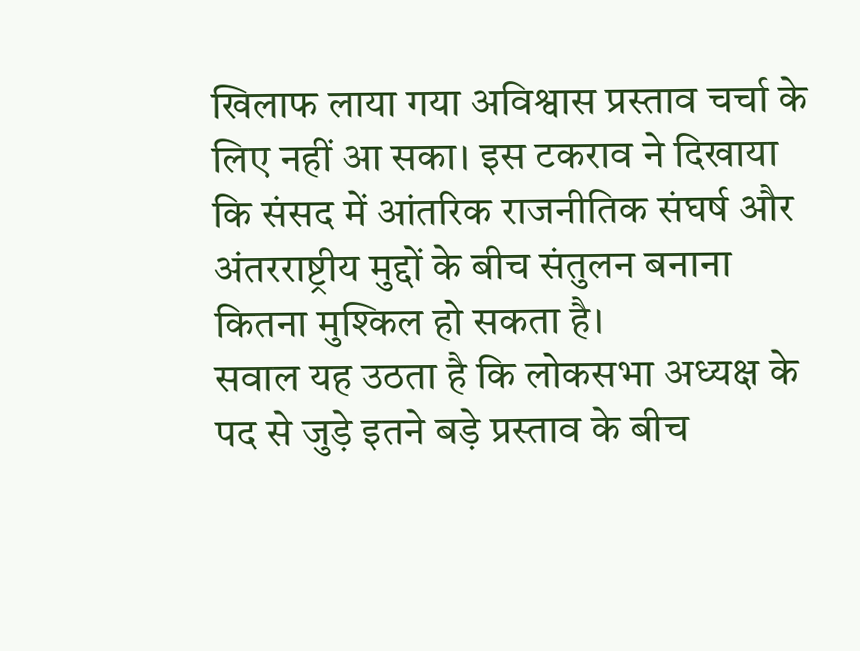खिलाफ लाया गया अविश्वास प्रस्ताव चर्चा के लिए नहीं आ सका। इस टकराव ने दिखाया कि संसद में आंतरिक राजनीतिक संघर्ष और अंतरराष्ट्रीय मुद्दों के बीच संतुलन बनाना कितना मुश्किल हो सकता है।
सवाल यह उठता है कि लोकसभा अध्यक्ष के पद से जुड़े इतने बड़े प्रस्ताव के बीच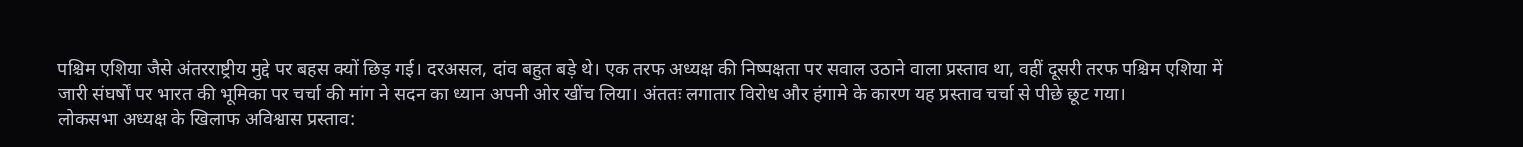पश्चिम एशिया जैसे अंतरराष्ट्रीय मुद्दे पर बहस क्यों छिड़ गई। दरअसल, दांव बहुत बड़े थे। एक तरफ अध्यक्ष की निष्पक्षता पर सवाल उठाने वाला प्रस्ताव था, वहीं दूसरी तरफ पश्चिम एशिया में जारी संघर्षों पर भारत की भूमिका पर चर्चा की मांग ने सदन का ध्यान अपनी ओर खींच लिया। अंततः लगातार विरोध और हंगामे के कारण यह प्रस्ताव चर्चा से पीछे छूट गया।
लोकसभा अध्यक्ष के खिलाफ अविश्वास प्रस्ताव: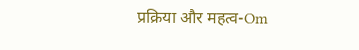प्रक्रिया और महत्व-Om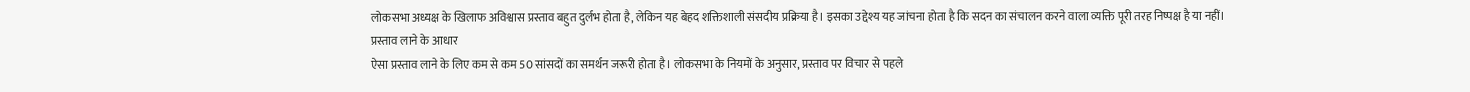लोकसभा अध्यक्ष के खिलाफ अविश्वास प्रस्ताव बहुत दुर्लभ होता है, लेकिन यह बेहद शक्तिशाली संसदीय प्रक्रिया है। इसका उद्देश्य यह जांचना होता है कि सदन का संचालन करने वाला व्यक्ति पूरी तरह निष्पक्ष है या नहीं।
प्रस्ताव लाने के आधार
ऐसा प्रस्ताव लाने के लिए कम से कम 50 सांसदों का समर्थन जरूरी होता है। लोकसभा के नियमों के अनुसार, प्रस्ताव पर विचार से पहले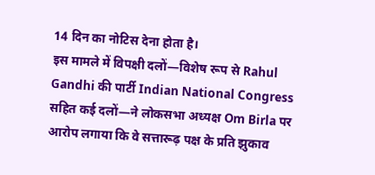14 दिन का नोटिस देना होता है।
इस मामले में विपक्षी दलों—विशेष रूप से Rahul Gandhi की पार्टी Indian National Congress सहित कई दलों—ने लोकसभा अध्यक्ष Om Birla पर आरोप लगाया कि वे सत्तारूढ़ पक्ष के प्रति झुकाव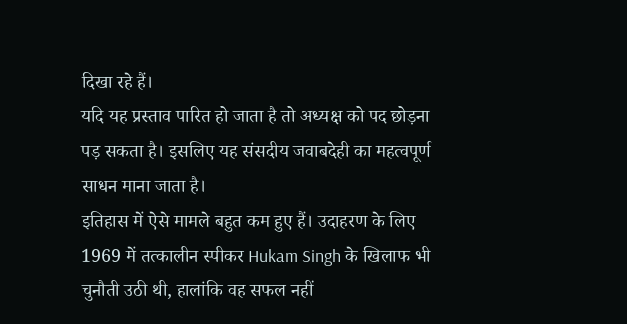दिखा रहे हैं।
यदि यह प्रस्ताव पारित हो जाता है तो अध्यक्ष को पद छोड़ना पड़ सकता है। इसलिए यह संसदीय जवाबदेही का महत्वपूर्ण साधन माना जाता है।
इतिहास में ऐसे मामले बहुत कम हुए हैं। उदाहरण के लिए 1969 में तत्कालीन स्पीकर Hukam Singh के खिलाफ भी चुनौती उठी थी, हालांकि वह सफल नहीं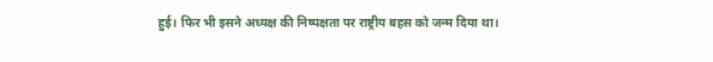हुई। फिर भी इसने अध्यक्ष की निष्पक्षता पर राष्ट्रीय बहस को जन्म दिया था।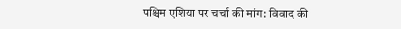पश्चिम एशिया पर चर्चा की मांग: विवाद की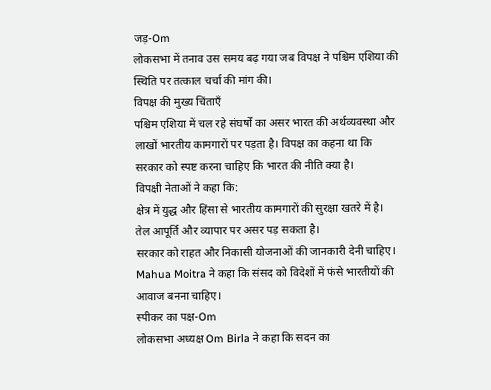जड़-Om
लोकसभा में तनाव उस समय बढ़ गया जब विपक्ष ने पश्चिम एशिया की स्थिति पर तत्काल चर्चा की मांग की।
विपक्ष की मुख्य चिंताएँ
पश्चिम एशिया में चल रहे संघर्षों का असर भारत की अर्थव्यवस्था और लाखों भारतीय कामगारों पर पड़ता है। विपक्ष का कहना था कि सरकार को स्पष्ट करना चाहिए कि भारत की नीति क्या है।
विपक्षी नेताओं ने कहा कि:
क्षेत्र में युद्ध और हिंसा से भारतीय कामगारों की सुरक्षा खतरे में है।
तेल आपूर्ति और व्यापार पर असर पड़ सकता है।
सरकार को राहत और निकासी योजनाओं की जानकारी देनी चाहिए।
Mahua Moitra ने कहा कि संसद को विदेशों में फंसे भारतीयों की आवाज बनना चाहिए।
स्पीकर का पक्ष-Om
लोकसभा अध्यक्ष Om Birla ने कहा कि सदन का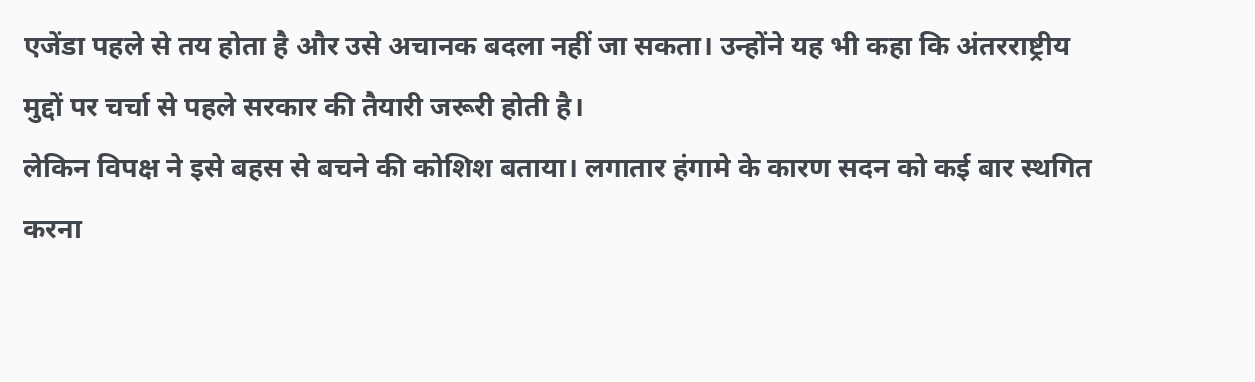एजेंडा पहले से तय होता है और उसे अचानक बदला नहीं जा सकता। उन्होंने यह भी कहा कि अंतरराष्ट्रीय मुद्दों पर चर्चा से पहले सरकार की तैयारी जरूरी होती है।
लेकिन विपक्ष ने इसे बहस से बचने की कोशिश बताया। लगातार हंगामे के कारण सदन को कई बार स्थगित करना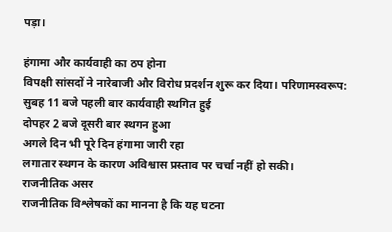पड़ा।

हंगामा और कार्यवाही का ठप होना
विपक्षी सांसदों ने नारेबाजी और विरोध प्रदर्शन शुरू कर दिया। परिणामस्वरूप:
सुबह 11 बजे पहली बार कार्यवाही स्थगित हुई
दोपहर 2 बजे दूसरी बार स्थगन हुआ
अगले दिन भी पूरे दिन हंगामा जारी रहा
लगातार स्थगन के कारण अविश्वास प्रस्ताव पर चर्चा नहीं हो सकी।
राजनीतिक असर
राजनीतिक विश्लेषकों का मानना है कि यह घटना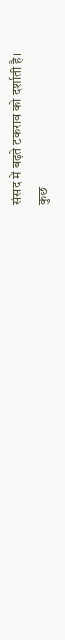संसद में बढ़ते टकराव को दर्शाती है।
कुछ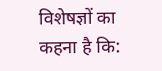विशेषज्ञों का कहना है कि: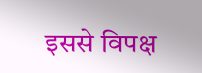इससे विपक्ष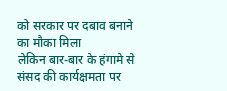को सरकार पर दबाव बनाने का मौका मिला
लेकिन बार-बार के हंगामे से संसद की कार्यक्षमता पर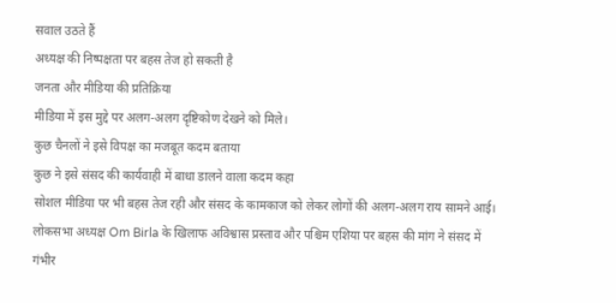सवाल उठते हैं
अध्यक्ष की निष्पक्षता पर बहस तेज हो सकती है
जनता और मीडिया की प्रतिक्रिया
मीडिया में इस मुद्दे पर अलग-अलग दृष्टिकोण देखने को मिले।
कुछ चैनलों ने इसे विपक्ष का मजबूत कदम बताया
कुछ ने इसे संसद की कार्यवाही में बाधा डालने वाला कदम कहा
सोशल मीडिया पर भी बहस तेज रही और संसद के कामकाज को लेकर लोगों की अलग-अलग राय सामने आई।
लोकसभा अध्यक्ष Om Birla के खिलाफ अविश्वास प्रस्ताव और पश्चिम एशिया पर बहस की मांग ने संसद में गंभीर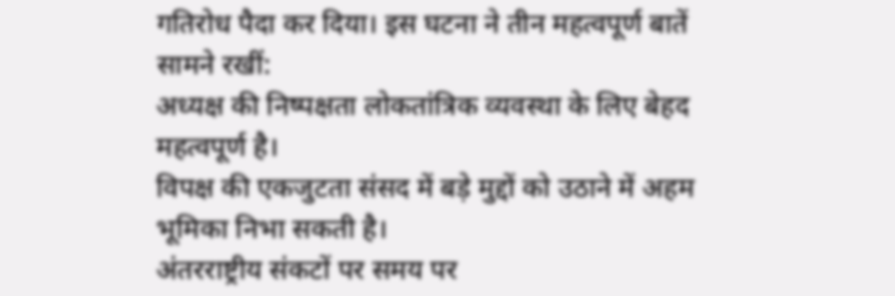गतिरोध पैदा कर दिया। इस घटना ने तीन महत्वपूर्ण बातें सामने रखीं:
अध्यक्ष की निष्पक्षता लोकतांत्रिक व्यवस्था के लिए बेहद महत्वपूर्ण है।
विपक्ष की एकजुटता संसद में बड़े मुद्दों को उठाने में अहम भूमिका निभा सकती है।
अंतरराष्ट्रीय संकटों पर समय पर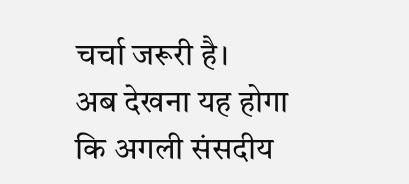चर्चा जरूरी है।
अब देखना यह होगा कि अगली संसदीय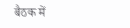बैठक में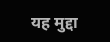यह मुद्दा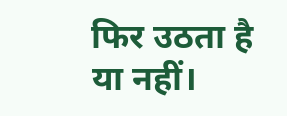फिर उठता है या नहीं।